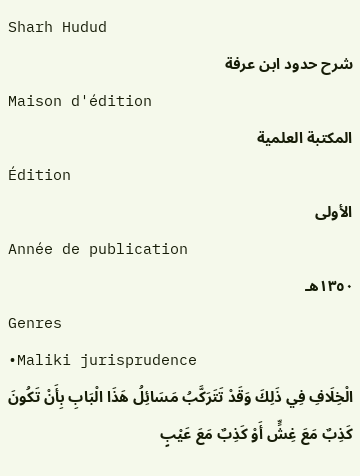Sharh Hudud
شرح حدود ابن عرفة
Maison d'édition
المكتبة العلمية
Édition
الأولى
Année de publication
١٣٥٠هـ
Genres
•Maliki jurisprudence
الْخِلَافِ فِي ذَلِكَ وَقَدْ تَتَرَكَّبُ مَسَائِلُ هَذَا الْبَابِ بِأَنْ تَكُونَ كَذِبٌ مَعَ غِشٍّ أَوْ كَذِبٌ مَعَ عَيْبٍ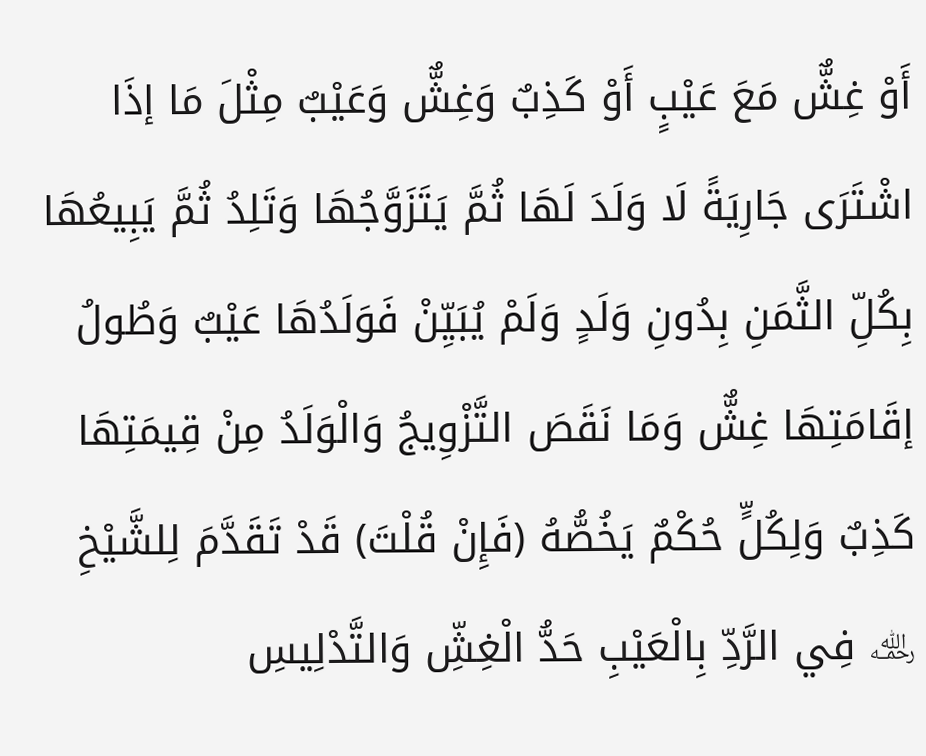أَوْ غِشٌّ مَعَ عَيْبٍ أَوْ كَذِبٌ وَغِشٌّ وَعَيْبٌ مِثْلَ مَا إذَا اشْتَرَى جَارِيَةً لَا وَلَدَ لَهَا ثُمَّ يَتَزَوَّجُهَا وَتَلِدُ ثُمَّ يَبِيعُهَا بِكُلِّ الثَّمَنِ بِدُونِ وَلَدٍ وَلَمْ يُبَيِّنْ فَوَلَدُهَا عَيْبٌ وَطُولُ إقَامَتِهَا غِشٌّ وَمَا نَقَصَ التَّزْوِيجُ وَالْوَلَدُ مِنْ قِيمَتِهَا كَذِبٌ وَلِكُلٍّ حُكْمٌ يَخُصُّهُ (فَإِنْ قُلْتَ) قَدْ تَقَدَّمَ لِلشَّيْخِ ﵀ فِي الرَّدِّ بِالْعَيْبِ حَدُّ الْغِشِّ وَالتَّدْلِيسِ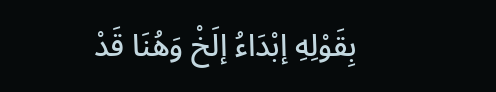بِقَوْلِهِ إبْدَاءُ إلَخْ وَهُنَا قَدْ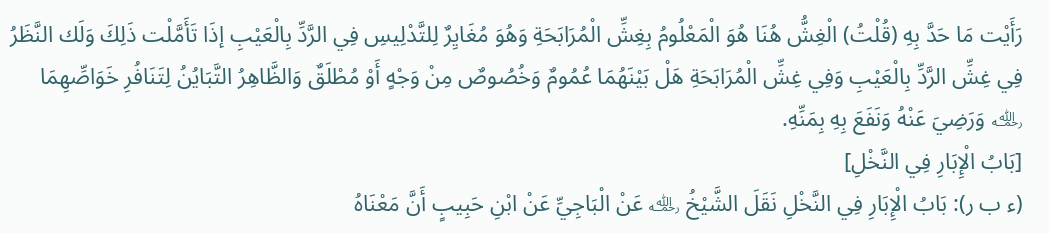رَأَيْت مَا حَدَّ بِهِ (قُلْتُ) الْغِشُّ هُنَا هُوَ الْمَعْلُومُ بِغِشِّ الْمُرَابَحَةِ وَهُوَ مُغَايِرٌ لِلتَّدْلِيسِ فِي الرَّدِّ بِالْعَيْبِ إذَا تَأَمَّلْت ذَلِكَ وَلَك النَّظَرُ فِي غِشِّ الرَّدِّ بِالْعَيْبِ وَفِي غِشِّ الْمُرَابَحَةِ هَلْ بَيْنَهُمَا عُمُومٌ وَخُصُوصٌ مِنْ وَجْهٍ أَوْ مُطْلَقٌ وَالظَّاهِرُ التَّبَايُنُ لِتَنَافُرِ خَوَاصِّهِمَا ﵀ وَرَضِيَ عَنْهُ وَنَفَعَ بِهِ بِمَنِّهِ.
[بَابُ الْإِبَارِ فِي النَّخْلِ]
(ء ب ر): بَابُ الْإِبَارِ فِي النَّخْلِ نَقَلَ الشَّيْخُ ﵀ عَنْ الْبَاجِيِّ عَنْ ابْنِ حَبِيبٍ أَنَّ مَعْنَاهُ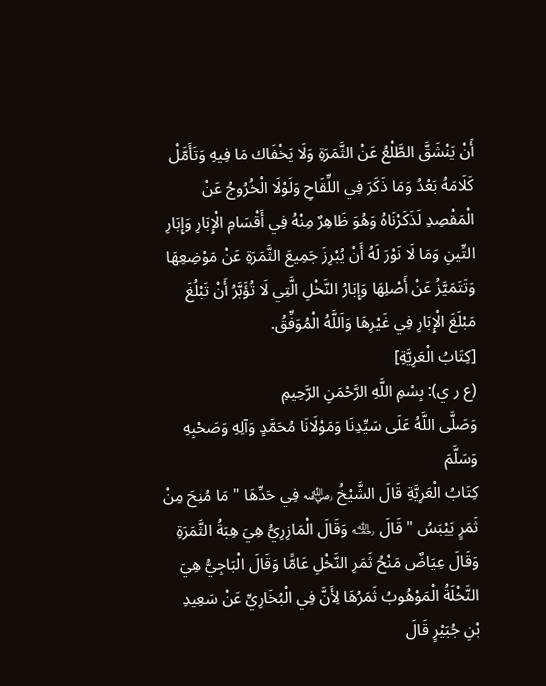أَنْ يَنْشَقَّ الطَّلْعُ عَنْ الثَّمَرَةِ وَلَا يَخْفَاك مَا فِيهِ وَتَأَمَّلْ كَلَامَهُ بَعْدُ وَمَا ذَكَرَ فِي اللِّقَاحِ وَلَوْلَا الْخُرُوجُ عَنْ الْمَقْصِدِ لَذَكَرْنَاهُ وَهُوَ ظَاهِرٌ مِنْهُ فِي أَقْسَامِ الْإِبَارِ وَإِبَارِ التِّينِ وَمَا لَا نَوْرَ لَهُ أَنْ يُبْرِزَ جَمِيعَ الثَّمَرَةِ عَنْ مَوْضِعِهَا وَتَتَمَيَّزُ عَنْ أَصْلِهَا وَإِبَارُ النَّخْلِ الَّتِي لَا تُؤَبَّرُ أَنْ تَبْلُغَ مَبْلَغَ الْإِبَارِ فِي غَيْرِهَا وَاَللَّهُ الْمُوَفِّقُ.
[كِتَابُ الْعَرِيَّةِ]
(ع ر ي): بِسْمِ اللَّهِ الرَّحْمَنِ الرَّحِيمِ
وَصَلَّى اللَّهُ عَلَى سَيِّدِنَا وَمَوْلَانَا مُحَمَّدٍ وَآلِهِ وَصَحْبِهِ وَسَلَّمَ
كِتَابُ الْعَرِيَّةِ قَالَ الشَّيْخُ ﵁ فِي حَدِّهَا " مَا مُنِحَ مِنْ ثَمَرٍ يَيْبَسُ " قَالَ ﵀ وَقَالَ الْمَازِرِيُّ هِيَ هِبَةُ الثَّمَرَةِ وَقَالَ عِيَاضٌ مَنْحُ ثَمَرِ النَّخْلِ عَامًّا وَقَالَ الْبَاجِيُّ هِيَ النَّخْلَةُ الْمَوْهُوبُ ثَمَرُهَا لِأَنَّ فِي الْبُخَارِيِّ عَنْ سَعِيدِ بْنِ جُبَيْرٍ قَالَ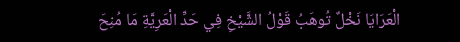الْعَرَايَا نَخْلٌ تُوهَبُ قَوْلُ الشَّيْخِ فِي حَدِّ الْعَرِيَّةِ مَا مُنِحَ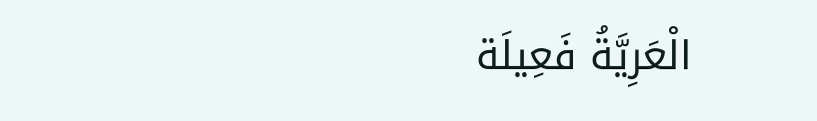الْعَرِيَّةُ فَعِيلَة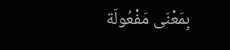بِمَعْنَى مَفْعُولَة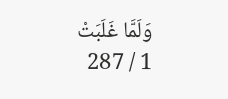وَلَمَّا غَلَبَتْ
1 / 287